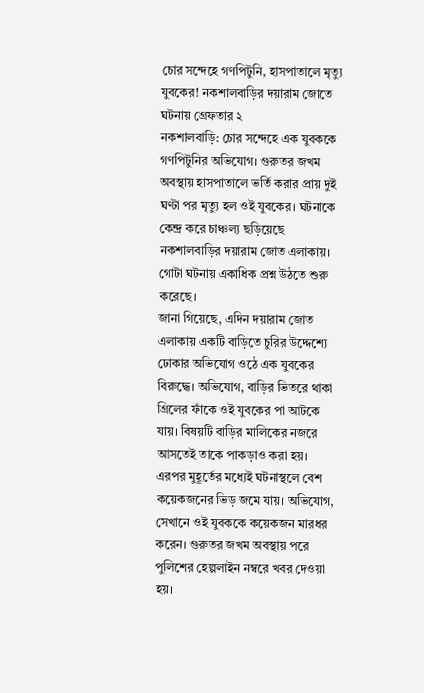চোর সন্দেহে গণপিটুনি, হাসপাতালে মৃত্যু যুবকের! নকশালবাড়ির দয়ারাম জোতে ঘটনায় গ্রেফতার ২
নকশালবাড়ি: চোর সন্দেহে এক যুবককে গণপিটুনির অভিযোগ। গুরুতর জখম অবস্থায় হাসপাতালে ভর্তি করার প্রায় দুই ঘণ্টা পর মৃত্যু হল ওই যুবকের। ঘটনাকে কেন্দ্র করে চাঞ্চল্য ছড়িয়েছে নকশালবাড়ির দয়ারাম জোত এলাকায়। গোটা ঘটনায় একাধিক প্রশ্ন উঠতে শুরু করেছে।
জানা গিয়েছে, এদিন দয়ারাম জোত এলাকায় একটি বাড়িতে চুরির উদ্দেশ্যে ঢোকার অভিযোগ ওঠে এক যুবকের বিরুদ্ধে। অভিযোগ, বাড়ির ভিতরে থাকা গ্রিলের ফাঁকে ওই যুবকের পা আটকে যায়। বিষয়টি বাড়ির মালিকের নজরে আসতেই তাকে পাকড়াও করা হয়।
এরপর মুহূর্তের মধ্যেই ঘটনাস্থলে বেশ কয়েকজনের ভিড় জমে যায়। অভিযোগ, সেখানে ওই যুবককে কয়েকজন মারধর করেন। গুরুতর জখম অবস্থায় পরে পুলিশের হেল্পলাইন নম্বরে খবর দেওয়া হয়।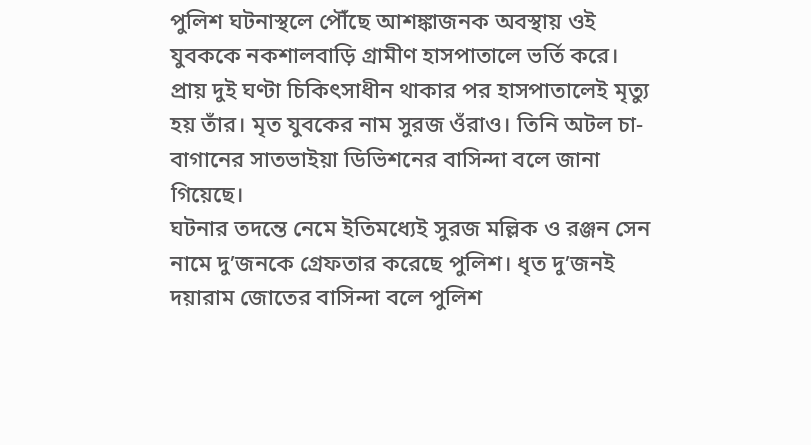পুলিশ ঘটনাস্থলে পৌঁছে আশঙ্কাজনক অবস্থায় ওই যুবককে নকশালবাড়ি গ্রামীণ হাসপাতালে ভর্তি করে।
প্রায় দুই ঘণ্টা চিকিৎসাধীন থাকার পর হাসপাতালেই মৃত্যু হয় তাঁর। মৃত যুবকের নাম সুরজ ওঁরাও। তিনি অটল চা-বাগানের সাতভাইয়া ডিভিশনের বাসিন্দা বলে জানা গিয়েছে।
ঘটনার তদন্তে নেমে ইতিমধ্যেই সুরজ মল্লিক ও রঞ্জন সেন নামে দু’জনকে গ্রেফতার করেছে পুলিশ। ধৃত দু’জনই দয়ারাম জোতের বাসিন্দা বলে পুলিশ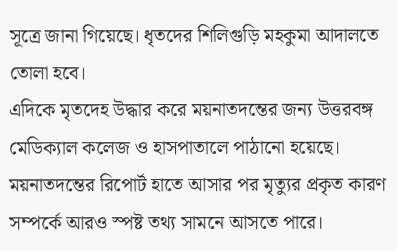সূত্রে জানা গিয়েছে। ধৃতদের শিলিগুড়ি মহকুমা আদালতে তোলা হবে।
এদিকে মৃতদেহ উদ্ধার করে ময়নাতদন্তের জন্য উত্তরবঙ্গ মেডিক্যাল কলেজ ও হাসপাতালে পাঠানো হয়েছে। ময়নাতদন্তের রিপোর্ট হাতে আসার পর মৃত্যুর প্রকৃত কারণ সম্পর্কে আরও স্পষ্ট তথ্য সামনে আসতে পারে।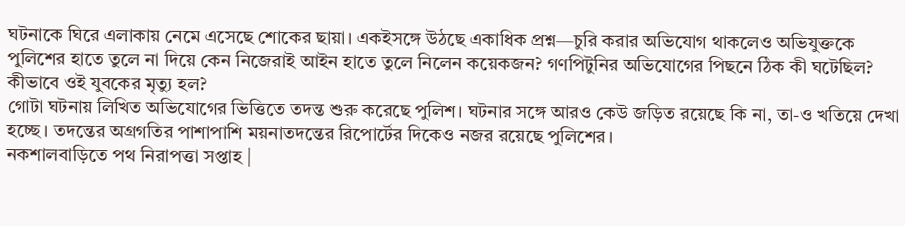ঘটনাকে ঘিরে এলাকায় নেমে এসেছে শোকের ছায়া। একইসঙ্গে উঠছে একাধিক প্রশ্ন—চুরি করার অভিযোগ থাকলেও অভিযুক্তকে পুলিশের হাতে তুলে না দিয়ে কেন নিজেরাই আইন হাতে তুলে নিলেন কয়েকজন? গণপিটুনির অভিযোগের পিছনে ঠিক কী ঘটেছিল? কীভাবে ওই যুবকের মৃত্যু হল?
গোটা ঘটনায় লিখিত অভিযোগের ভিত্তিতে তদন্ত শুরু করেছে পুলিশ। ঘটনার সঙ্গে আরও কেউ জড়িত রয়েছে কি না, তা-ও খতিয়ে দেখা হচ্ছে। তদন্তের অগ্রগতির পাশাপাশি ময়নাতদন্তের রিপোর্টের দিকেও নজর রয়েছে পুলিশের।
নকশালবাড়িতে পথ নিরাপত্তা সপ্তাহ |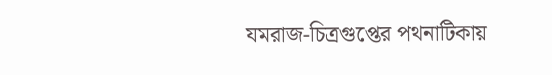যমরাজ-চিত্রগুপ্তের পথনাটিকায়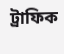ট্রাফিক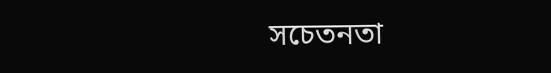সচেতনতা